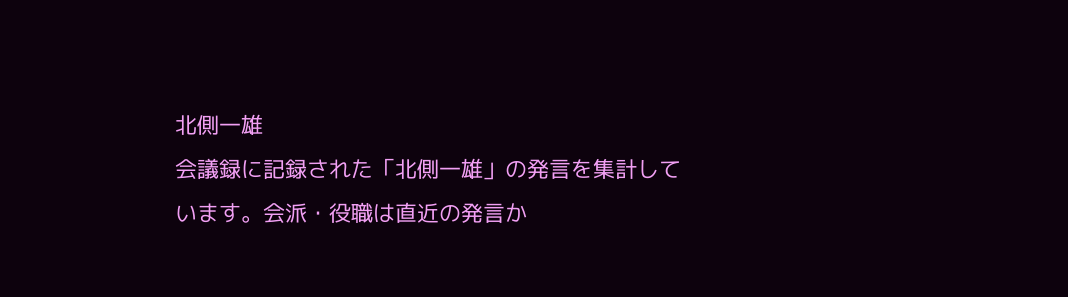北側一雄
会議録に記録された「北側一雄」の発言を集計しています。会派・役職は直近の発言か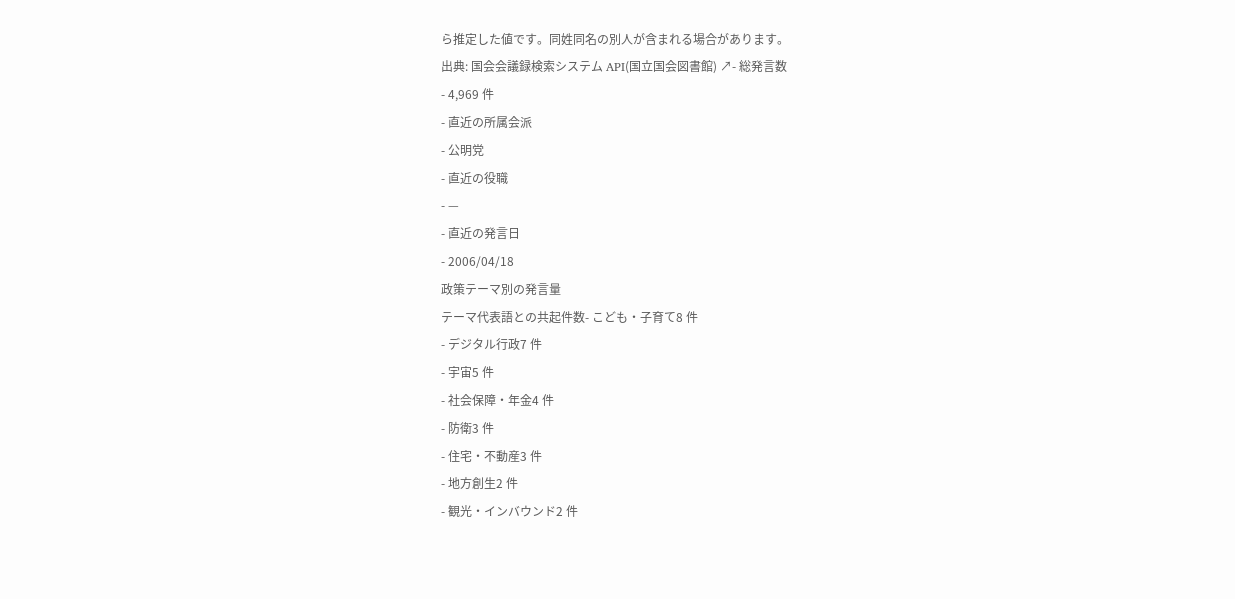ら推定した値です。同姓同名の別人が含まれる場合があります。
出典: 国会会議録検索システム API(国立国会図書館) ↗- 総発言数
- 4,969 件
- 直近の所属会派
- 公明党
- 直近の役職
- —
- 直近の発言日
- 2006/04/18
政策テーマ別の発言量
テーマ代表語との共起件数- こども・子育て8 件
- デジタル行政7 件
- 宇宙5 件
- 社会保障・年金4 件
- 防衛3 件
- 住宅・不動産3 件
- 地方創生2 件
- 観光・インバウンド2 件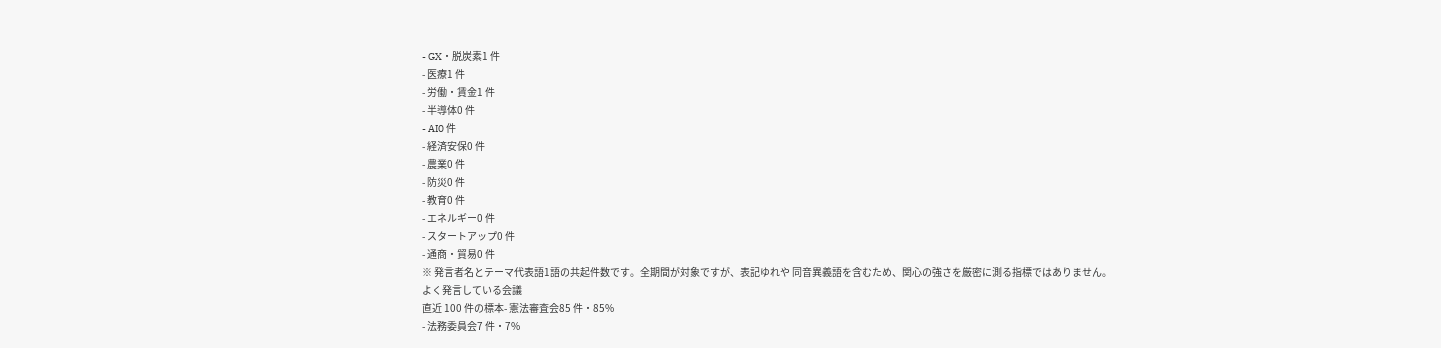- GX・脱炭素1 件
- 医療1 件
- 労働・賃金1 件
- 半導体0 件
- AI0 件
- 経済安保0 件
- 農業0 件
- 防災0 件
- 教育0 件
- エネルギー0 件
- スタートアップ0 件
- 通商・貿易0 件
※ 発言者名とテーマ代表語1語の共起件数です。全期間が対象ですが、表記ゆれや 同音異義語を含むため、関心の強さを厳密に測る指標ではありません。
よく発言している会議
直近 100 件の標本- 憲法審査会85 件・85%
- 法務委員会7 件・7%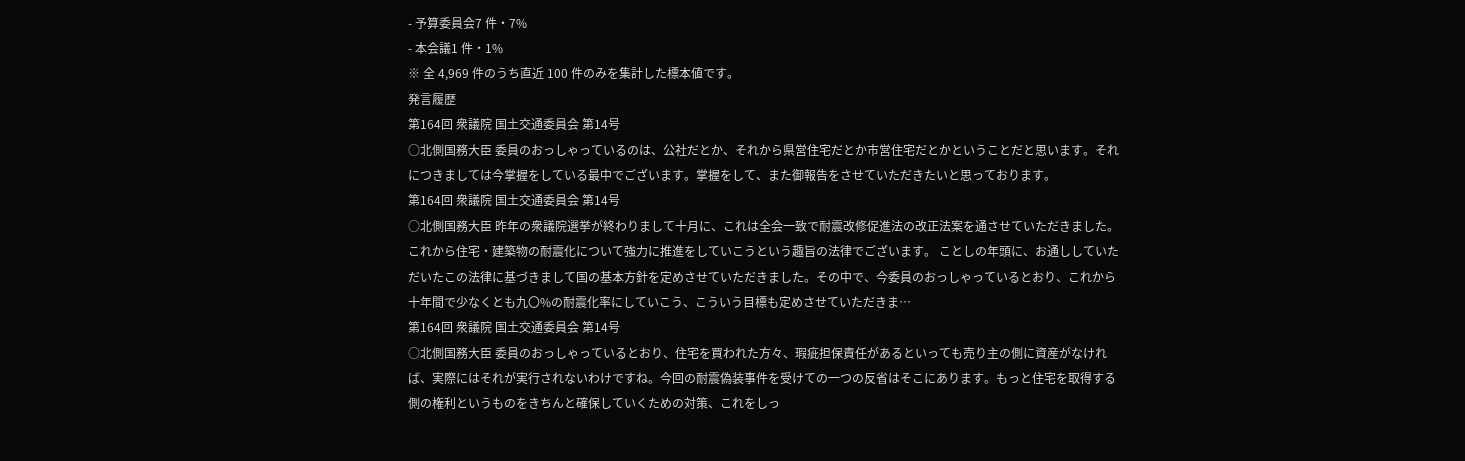- 予算委員会7 件・7%
- 本会議1 件・1%
※ 全 4,969 件のうち直近 100 件のみを集計した標本値です。
発言履歴
第164回 衆議院 国土交通委員会 第14号
○北側国務大臣 委員のおっしゃっているのは、公社だとか、それから県営住宅だとか市営住宅だとかということだと思います。それにつきましては今掌握をしている最中でございます。掌握をして、また御報告をさせていただきたいと思っております。
第164回 衆議院 国土交通委員会 第14号
○北側国務大臣 昨年の衆議院選挙が終わりまして十月に、これは全会一致で耐震改修促進法の改正法案を通させていただきました。これから住宅・建築物の耐震化について強力に推進をしていこうという趣旨の法律でございます。 ことしの年頭に、お通ししていただいたこの法律に基づきまして国の基本方針を定めさせていただきました。その中で、今委員のおっしゃっているとおり、これから十年間で少なくとも九〇%の耐震化率にしていこう、こういう目標も定めさせていただきま…
第164回 衆議院 国土交通委員会 第14号
○北側国務大臣 委員のおっしゃっているとおり、住宅を買われた方々、瑕疵担保責任があるといっても売り主の側に資産がなければ、実際にはそれが実行されないわけですね。今回の耐震偽装事件を受けての一つの反省はそこにあります。もっと住宅を取得する側の権利というものをきちんと確保していくための対策、これをしっ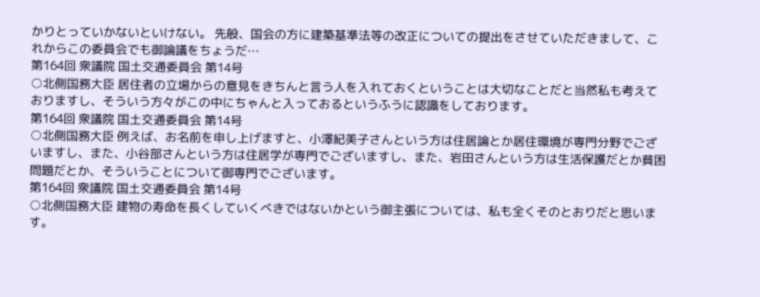かりとっていかないといけない。 先般、国会の方に建築基準法等の改正についての提出をさせていただきまして、これからこの委員会でも御論議をちょうだ…
第164回 衆議院 国土交通委員会 第14号
○北側国務大臣 居住者の立場からの意見をきちんと言う人を入れておくということは大切なことだと当然私も考えておりますし、そういう方々がこの中にちゃんと入っておるというふうに認識をしております。
第164回 衆議院 国土交通委員会 第14号
○北側国務大臣 例えば、お名前を申し上げますと、小澤紀美子さんという方は住居論とか居住環境が専門分野でございますし、また、小谷部さんという方は住居学が専門でございますし、また、岩田さんという方は生活保護だとか貧困問題だとか、そういうことについて御専門でございます。
第164回 衆議院 国土交通委員会 第14号
○北側国務大臣 建物の寿命を長くしていくべきではないかという御主張については、私も全くそのとおりだと思います。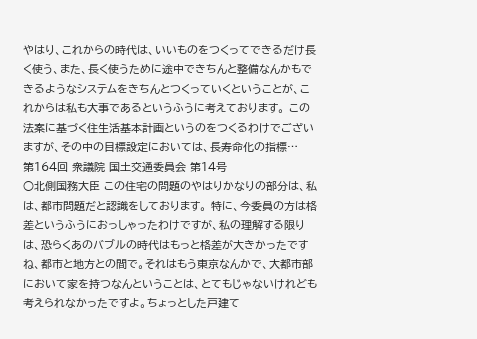やはり、これからの時代は、いいものをつくってできるだけ長く使う、また、長く使うために途中できちんと整備なんかもできるようなシステムをきちんとつくっていくということが、これからは私も大事であるというふうに考えております。 この法案に基づく住生活基本計画というのをつくるわけでございますが、その中の目標設定においては、長寿命化の指標…
第164回 衆議院 国土交通委員会 第14号
○北側国務大臣 この住宅の問題のやはりかなりの部分は、私は、都市問題だと認識をしております。 特に、今委員の方は格差というふうにおっしゃったわけですが、私の理解する限りは、恐らくあのバブルの時代はもっと格差が大きかったですね、都市と地方との間で。それはもう東京なんかで、大都市部において家を持つなんということは、とてもじゃないけれども考えられなかったですよ。ちょっとした戸建て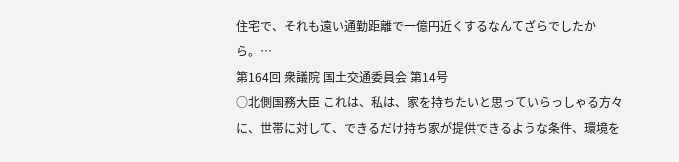住宅で、それも遠い通勤距離で一億円近くするなんてざらでしたから。…
第164回 衆議院 国土交通委員会 第14号
○北側国務大臣 これは、私は、家を持ちたいと思っていらっしゃる方々に、世帯に対して、できるだけ持ち家が提供できるような条件、環境を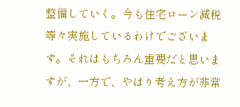整備していく。今も住宅ローン減税等々実施しているわけでございます。それはもちろん重要だと思いますが、一方で、やはり考え方が非常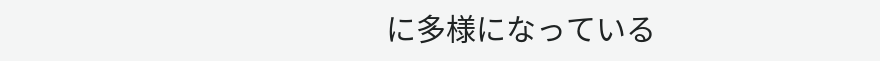に多様になっている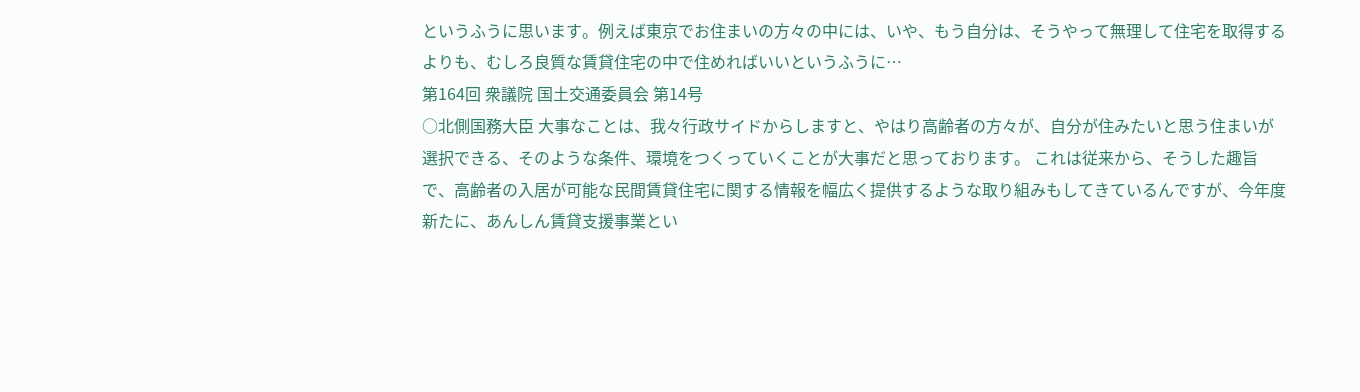というふうに思います。例えば東京でお住まいの方々の中には、いや、もう自分は、そうやって無理して住宅を取得するよりも、むしろ良質な賃貸住宅の中で住めればいいというふうに…
第164回 衆議院 国土交通委員会 第14号
○北側国務大臣 大事なことは、我々行政サイドからしますと、やはり高齢者の方々が、自分が住みたいと思う住まいが選択できる、そのような条件、環境をつくっていくことが大事だと思っております。 これは従来から、そうした趣旨で、高齢者の入居が可能な民間賃貸住宅に関する情報を幅広く提供するような取り組みもしてきているんですが、今年度新たに、あんしん賃貸支援事業とい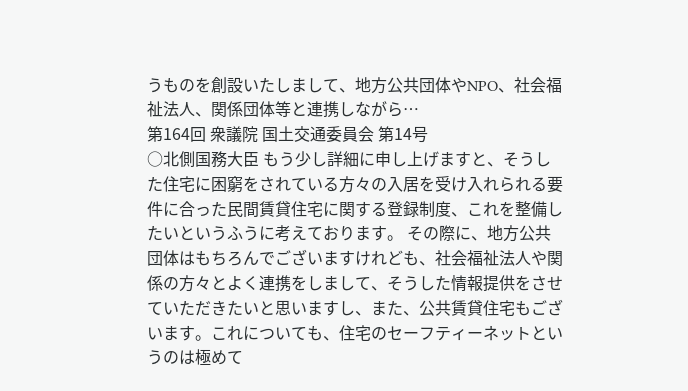うものを創設いたしまして、地方公共団体やNPO、社会福祉法人、関係団体等と連携しながら…
第164回 衆議院 国土交通委員会 第14号
○北側国務大臣 もう少し詳細に申し上げますと、そうした住宅に困窮をされている方々の入居を受け入れられる要件に合った民間賃貸住宅に関する登録制度、これを整備したいというふうに考えております。 その際に、地方公共団体はもちろんでございますけれども、社会福祉法人や関係の方々とよく連携をしまして、そうした情報提供をさせていただきたいと思いますし、また、公共賃貸住宅もございます。これについても、住宅のセーフティーネットというのは極めて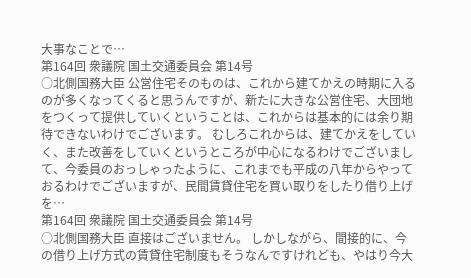大事なことで…
第164回 衆議院 国土交通委員会 第14号
○北側国務大臣 公営住宅そのものは、これから建てかえの時期に入るのが多くなってくると思うんですが、新たに大きな公営住宅、大団地をつくって提供していくということは、これからは基本的には余り期待できないわけでございます。 むしろこれからは、建てかえをしていく、また改善をしていくというところが中心になるわけでございまして、今委員のおっしゃったように、これまでも平成の八年からやっておるわけでございますが、民間賃貸住宅を買い取りをしたり借り上げを…
第164回 衆議院 国土交通委員会 第14号
○北側国務大臣 直接はございません。 しかしながら、間接的に、今の借り上げ方式の賃貸住宅制度もそうなんですけれども、やはり今大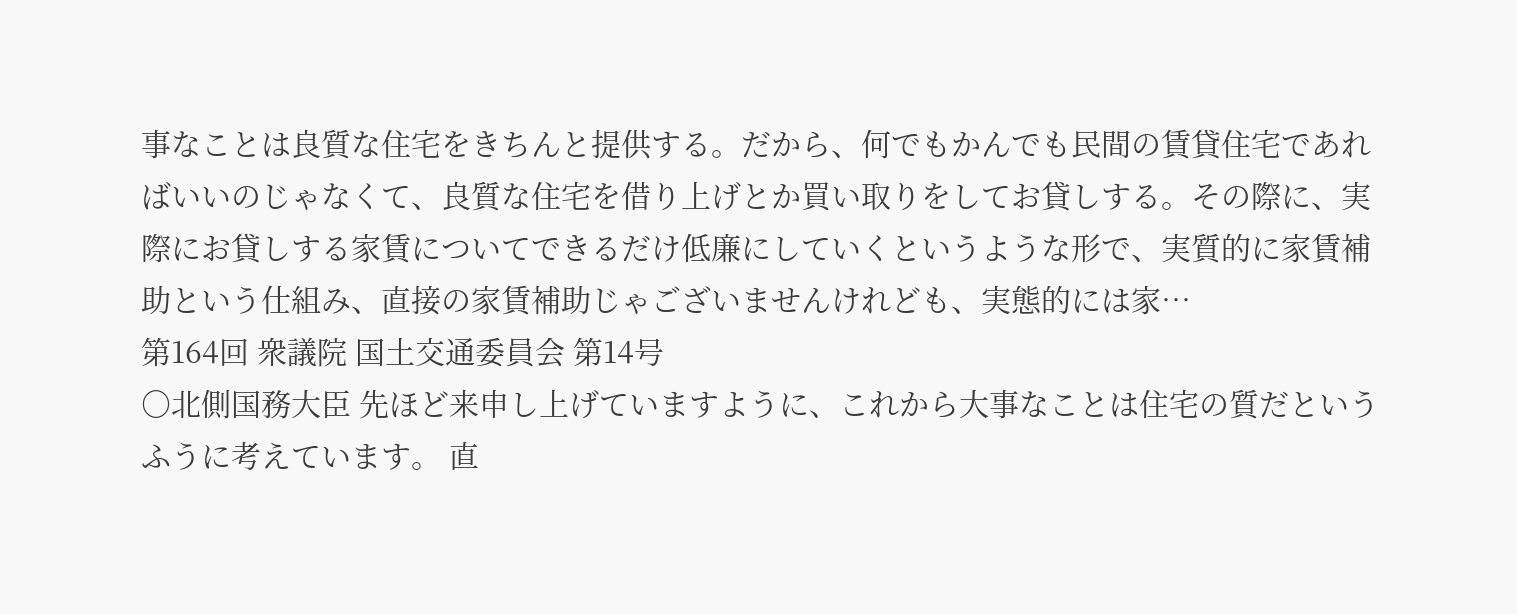事なことは良質な住宅をきちんと提供する。だから、何でもかんでも民間の賃貸住宅であればいいのじゃなくて、良質な住宅を借り上げとか買い取りをしてお貸しする。その際に、実際にお貸しする家賃についてできるだけ低廉にしていくというような形で、実質的に家賃補助という仕組み、直接の家賃補助じゃございませんけれども、実態的には家…
第164回 衆議院 国土交通委員会 第14号
○北側国務大臣 先ほど来申し上げていますように、これから大事なことは住宅の質だというふうに考えています。 直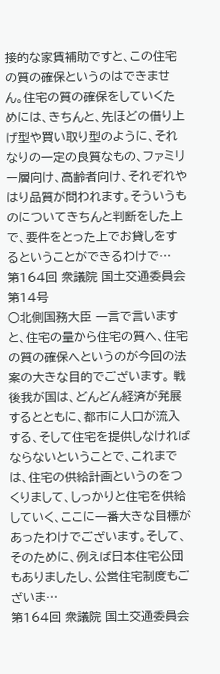接的な家賃補助ですと、この住宅の質の確保というのはできません。住宅の質の確保をしていくためには、きちんと、先ほどの借り上げ型や買い取り型のように、それなりの一定の良質なもの、ファミリー層向け、高齢者向け、それぞれやはり品質が問われます。そういうものについてきちんと判断をした上で、要件をとった上でお貸しをするということができるわけで…
第164回 衆議院 国土交通委員会 第14号
○北側国務大臣 一言で言いますと、住宅の量から住宅の質へ、住宅の質の確保へというのが今回の法案の大きな目的でございます。 戦後我が国は、どんどん経済が発展するとともに、都市に人口が流入する、そして住宅を提供しなければならないということで、これまでは、住宅の供給計画というのをつくりまして、しっかりと住宅を供給していく、ここに一番大きな目標があったわけでございます。そして、そのために、例えば日本住宅公団もありましたし、公営住宅制度もございま…
第164回 衆議院 国土交通委員会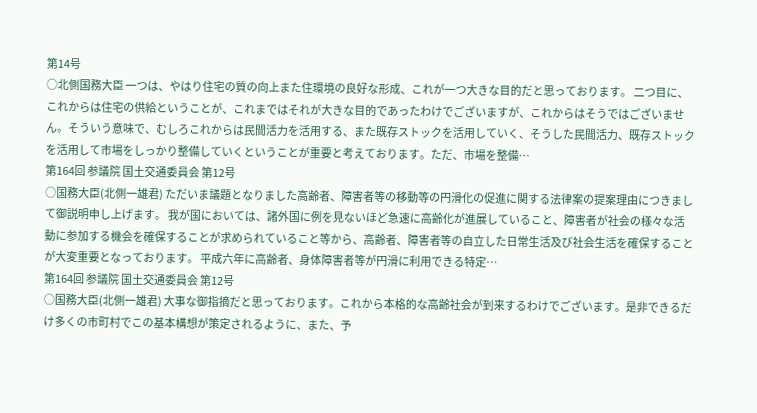第14号
○北側国務大臣 一つは、やはり住宅の質の向上また住環境の良好な形成、これが一つ大きな目的だと思っております。 二つ目に、これからは住宅の供給ということが、これまではそれが大きな目的であったわけでございますが、これからはそうではございません。そういう意味で、むしろこれからは民間活力を活用する、また既存ストックを活用していく、そうした民間活力、既存ストックを活用して市場をしっかり整備していくということが重要と考えております。ただ、市場を整備…
第164回 参議院 国土交通委員会 第12号
○国務大臣(北側一雄君) ただいま議題となりました高齢者、障害者等の移動等の円滑化の促進に関する法律案の提案理由につきまして御説明申し上げます。 我が国においては、諸外国に例を見ないほど急速に高齢化が進展していること、障害者が社会の様々な活動に参加する機会を確保することが求められていること等から、高齢者、障害者等の自立した日常生活及び社会生活を確保することが大変重要となっております。 平成六年に高齢者、身体障害者等が円滑に利用できる特定…
第164回 参議院 国土交通委員会 第12号
○国務大臣(北側一雄君) 大事な御指摘だと思っております。これから本格的な高齢社会が到来するわけでございます。是非できるだけ多くの市町村でこの基本構想が策定されるように、また、予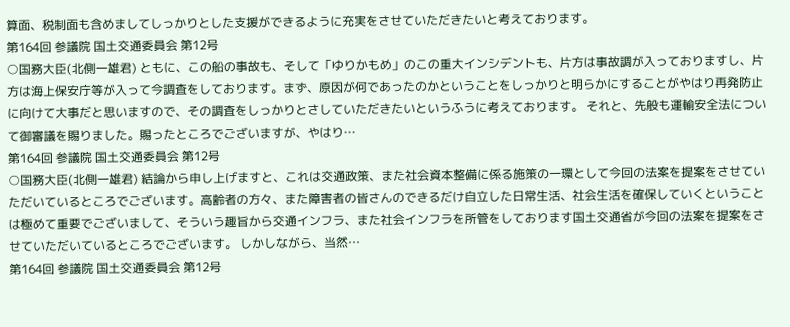算面、税制面も含めましてしっかりとした支援ができるように充実をさせていただきたいと考えております。
第164回 参議院 国土交通委員会 第12号
○国務大臣(北側一雄君) ともに、この船の事故も、そして「ゆりかもめ」のこの重大インシデントも、片方は事故調が入っておりますし、片方は海上保安庁等が入って今調査をしております。まず、原因が何であったのかということをしっかりと明らかにすることがやはり再発防止に向けて大事だと思いますので、その調査をしっかりとさしていただきたいというふうに考えております。 それと、先般も運輸安全法について御審議を賜りました。賜ったところでございますが、やはり…
第164回 参議院 国土交通委員会 第12号
○国務大臣(北側一雄君) 結論から申し上げますと、これは交通政策、また社会資本整備に係る施策の一環として今回の法案を提案をさせていただいているところでございます。高齢者の方々、また障害者の皆さんのできるだけ自立した日常生活、社会生活を確保していくということは極めて重要でございまして、そういう趣旨から交通インフラ、また社会インフラを所管をしております国土交通省が今回の法案を提案をさせていただいているところでございます。 しかしながら、当然…
第164回 参議院 国土交通委員会 第12号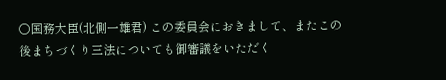○国務大臣(北側一雄君) この委員会におきまして、またこの後まちづくり三法についても御審議をいただく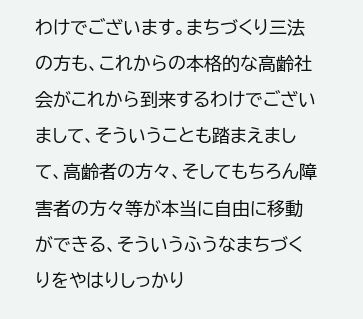わけでございます。まちづくり三法の方も、これからの本格的な高齢社会がこれから到来するわけでございまして、そういうことも踏まえまして、高齢者の方々、そしてもちろん障害者の方々等が本当に自由に移動ができる、そういうふうなまちづくりをやはりしっかり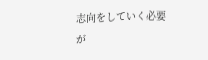志向をしていく必要が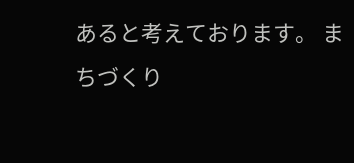あると考えております。 まちづくり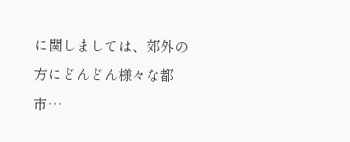に関しましては、郊外の方にどんどん様々な都市…